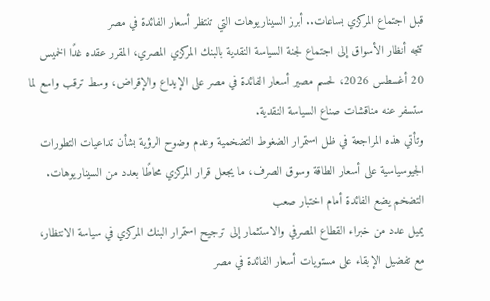قبل اجتماع المركزي بساعات.. أبرز السيناريوهات التي تنتظر أسعار الفائدة في مصر
تتجه أنظار الأسواق إلى اجتماع لجنة السياسة النقدية بالبنك المركزي المصري، المقرر عقده غدًا الخميس 20 أغسطس 2026، لحسم مصير أسعار الفائدة في مصر على الإيداع والإقراض، وسط ترقب واسع لما ستسفر عنه مناقشات صناع السياسة النقدية.
وتأتي هذه المراجعة في ظل استمرار الضغوط التضخمية وعدم وضوح الرؤية بشأن تداعيات التطورات الجيوسياسية على أسعار الطاقة وسوق الصرف، ما يجعل قرار المركزي محاطًا بعدد من السيناريوهات.
التضخم يضع الفائدة أمام اختبار صعب
يميل عدد من خبراء القطاع المصرفي والاستثمار إلى ترجيح استمرار البنك المركزي في سياسة الانتظار، مع تفضيل الإبقاء على مستويات أسعار الفائدة في مصر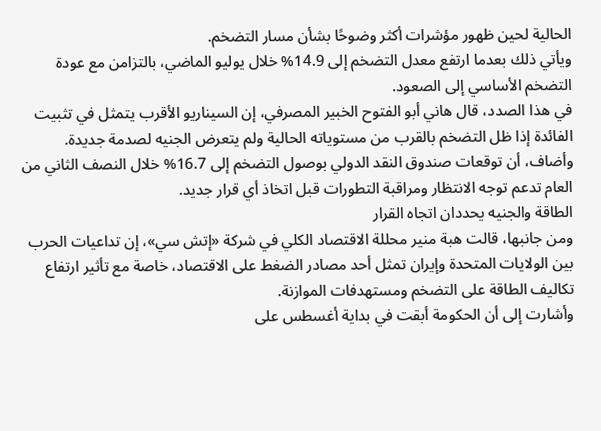الحالية لحين ظهور مؤشرات أكثر وضوحًا بشأن مسار التضخم.
ويأتي ذلك بعدما ارتفع معدل التضخم إلى 14.9% خلال يوليو الماضي، بالتزامن مع عودة التضخم الأساسي إلى الصعود.
في هذا الصدد، قال هاني أبو الفتوح الخبير المصرفي، إن السيناريو الأقرب يتمثل في تثبيت الفائدة إذا ظل التضخم بالقرب من مستوياته الحالية ولم يتعرض الجنيه لصدمة جديدة.
وأضاف، أن توقعات صندوق النقد الدولي بوصول التضخم إلى 16.7% خلال النصف الثاني من العام تدعم توجه الانتظار ومراقبة التطورات قبل اتخاذ أي قرار جديد.
الطاقة والجنيه يحددان اتجاه القرار
ومن جانبها، قالت هبة منير محللة الاقتصاد الكلي في شركة «إتش سي»، إن تداعيات الحرب بين الولايات المتحدة وإيران تمثل أحد مصادر الضغط على الاقتصاد، خاصة مع تأثير ارتفاع تكاليف الطاقة على التضخم ومستهدفات الموازنة.
وأشارت إلى أن الحكومة أبقت في بداية أغسطس على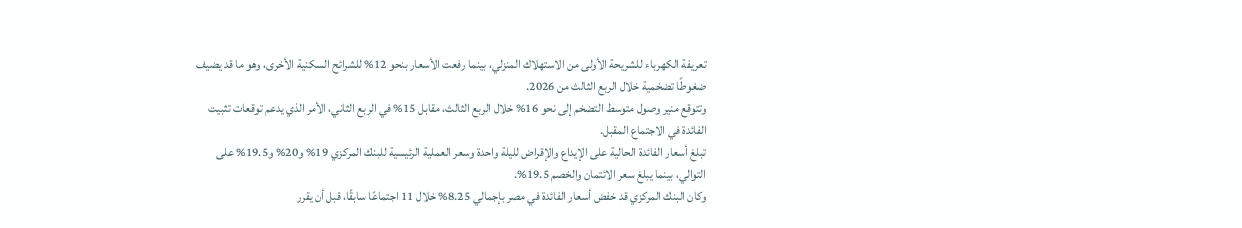تعريفة الكهرباء للشريحة الأولى من الاستهلاك المنزلي، بينما رفعت الأسعار بنحو 12% للشرائح السكنية الأخرى، وهو ما قد يضيف ضغوطًا تضخمية خلال الربع الثالث من 2026.
وتتوقع منير وصول متوسط التضخم إلى نحو 16% خلال الربع الثالث، مقابل 15% في الربع الثاني، الأمر الذي يدعم توقعات تثبيت الفائدة في الاجتماع المقبل.
تبلغ أسعار الفائدة الحالية على الإيداع والإقراض لليلة واحدة وسعر العملية الرئيسية للبنك المركزي 19% و20% و19.5% على التوالي، بينما يبلغ سعر الائتمان والخصم 19.5%.
وكان البنك المركزي قد خفض أسعار الفائدة في مصر بإجمالي 8.25% خلال 11 اجتماعًا سابقًا، قبل أن يقرر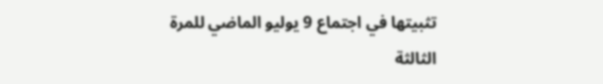تثبيتها في اجتماع 9 يوليو الماضي للمرة الثالثة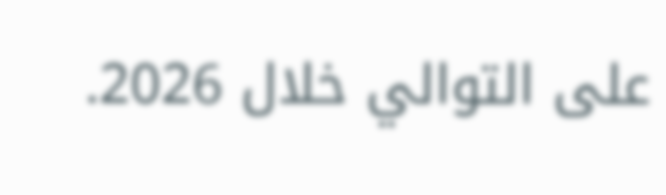على التوالي خلال 2026.